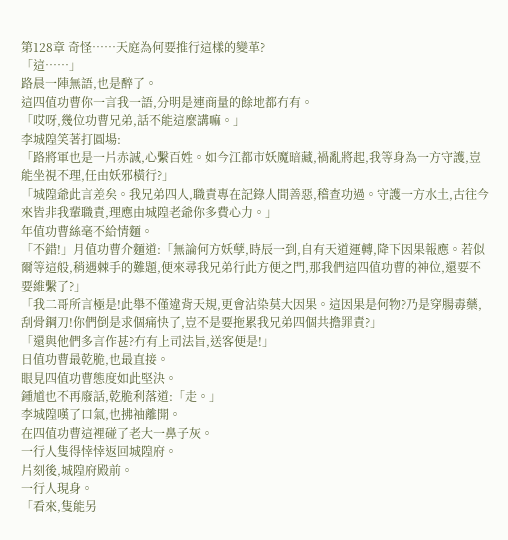第128章 奇怪……天庭為何要推行這樣的變革?
「這……」
路晨一陣無語,也是醉了。
這四值功曹你一言我一語,分明是連商量的餘地都冇有。
「哎呀,幾位功曹兄弟,話不能這麼講嘛。」
李城隍笑著打圓場:
「路將軍也是一片赤誠,心繫百姓。如今江都市妖魔暗藏,禍亂將起,我等身為一方守護,豈能坐視不理,任由妖邪橫行?」
「城隍爺此言差矣。我兄弟四人,職責專在記錄人間善惡,稽查功過。守護一方水土,古往今來皆非我輩職責,理應由城隍老爺你多費心力。」
年值功曹絲毫不給情麵。
「不錯!」月值功曹介麵道:「無論何方妖孽,時辰一到,自有天道運轉,降下因果報應。若似爾等這般,稍遇棘手的難題,便來尋我兄弟行此方便之門,那我們這四值功曹的神位,還要不要維繫了?」
「我二哥所言極是!此舉不僅違背天規,更會沾染莫大因果。這因果是何物?乃是穿腸毒藥,刮骨鋼刀!你們倒是求個痛快了,豈不是要拖累我兄弟四個共擔罪責?」
「還與他們多言作甚?冇有上司法旨,送客便是!」
日值功曹最乾脆,也最直接。
眼見四值功曹態度如此堅決。
鍾馗也不再廢話,乾脆利落道:「走。」
李城隍嘆了口氣,也拂袖離開。
在四值功曹這裡碰了老大一鼻子灰。
一行人隻得悻悻返回城隍府。
片刻後,城隍府殿前。
一行人現身。
「看來,隻能另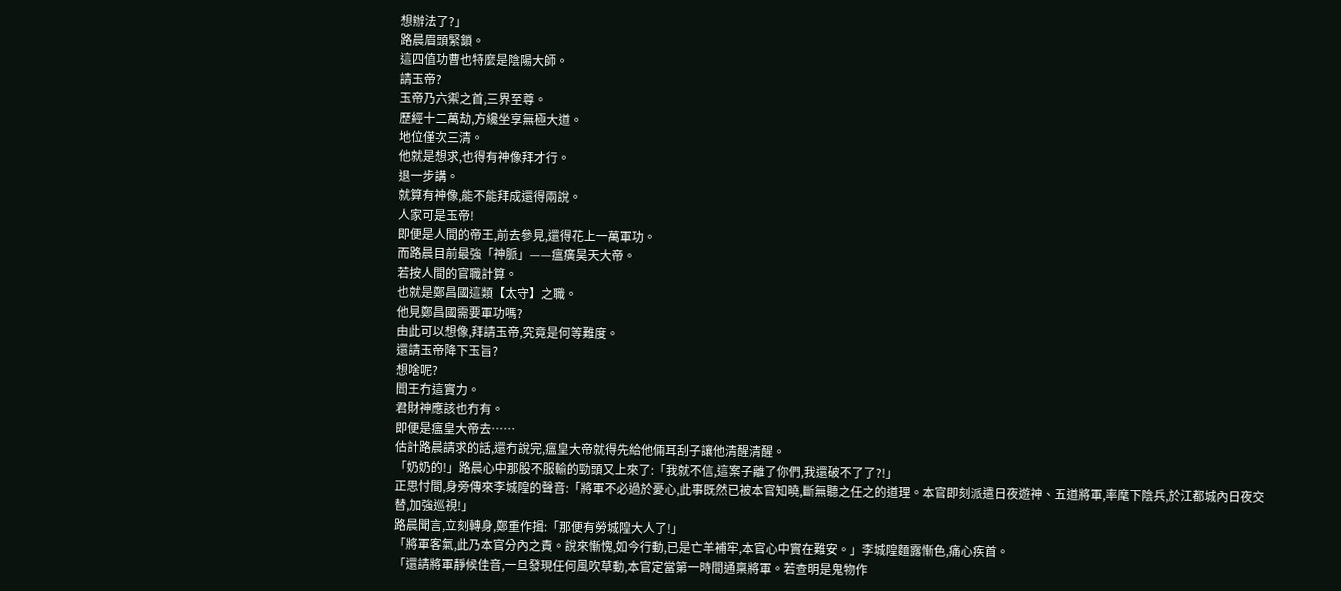想辦法了?」
路晨眉頭緊鎖。
這四值功曹也特麼是陰陽大師。
請玉帝?
玉帝乃六禦之首,三界至尊。
歷經十二萬劫,方纔坐享無極大道。
地位僅次三清。
他就是想求,也得有神像拜才行。
退一步講。
就算有神像,能不能拜成還得兩說。
人家可是玉帝!
即便是人間的帝王,前去參見,還得花上一萬軍功。
而路晨目前最強「神脈」——瘟癀昊天大帝。
若按人間的官職計算。
也就是鄭昌國這類【太守】之職。
他見鄭昌國需要軍功嗎?
由此可以想像,拜請玉帝,究竟是何等難度。
還請玉帝降下玉旨?
想啥呢?
閻王冇這實力。
君財神應該也冇有。
即便是瘟皇大帝去……
估計路晨請求的話,還冇說完,瘟皇大帝就得先給他倆耳刮子讓他清醒清醒。
「奶奶的!」路晨心中那股不服輸的勁頭又上來了:「我就不信,這案子離了你們,我還破不了了?!」
正思忖間,身旁傳來李城隍的聲音:「將軍不必過於憂心,此事既然已被本官知曉,斷無聽之任之的道理。本官即刻派遣日夜遊神、五道將軍,率麾下陰兵,於江都城內日夜交替,加強巡視!」
路晨聞言,立刻轉身,鄭重作揖:「那便有勞城隍大人了!」
「將軍客氣,此乃本官分內之責。說來慚愧,如今行動,已是亡羊補牢,本官心中實在難安。」李城隍麵露慚色,痛心疾首。
「還請將軍靜候佳音,一旦發現任何風吹草動,本官定當第一時間通稟將軍。若查明是鬼物作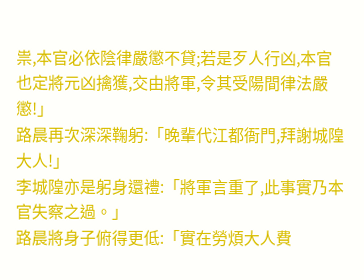祟,本官必依陰律嚴懲不貸;若是歹人行凶,本官也定將元凶擒獲,交由將軍,令其受陽間律法嚴懲!」
路晨再次深深鞠躬:「晚輩代江都衙門,拜謝城隍大人!」
李城隍亦是躬身還禮:「將軍言重了,此事實乃本官失察之過。」
路晨將身子俯得更低:「實在勞煩大人費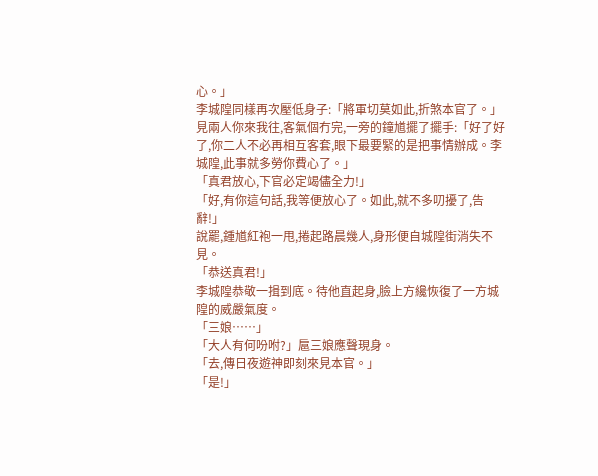心。」
李城隍同樣再次壓低身子:「將軍切莫如此,折煞本官了。」
見兩人你來我往,客氣個冇完,一旁的鐘馗擺了擺手:「好了好了,你二人不必再相互客套,眼下最要緊的是把事情辦成。李城隍,此事就多勞你費心了。」
「真君放心,下官必定竭儘全力!」
「好,有你這句話,我等便放心了。如此,就不多叨擾了,告辭!」
說罷,鍾馗紅袍一甩,捲起路晨幾人,身形便自城隍街消失不見。
「恭送真君!」
李城隍恭敬一揖到底。待他直起身,臉上方纔恢復了一方城隍的威嚴氣度。
「三娘……」
「大人有何吩咐?」扈三娘應聲現身。
「去,傳日夜遊神即刻來見本官。」
「是!」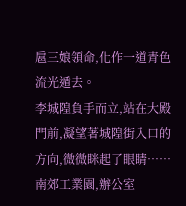扈三娘領命,化作一道青色流光遁去。
李城隍負手而立,站在大殿門前,凝望著城隍街入口的方向,微微眯起了眼睛……
南郊工業園,辦公室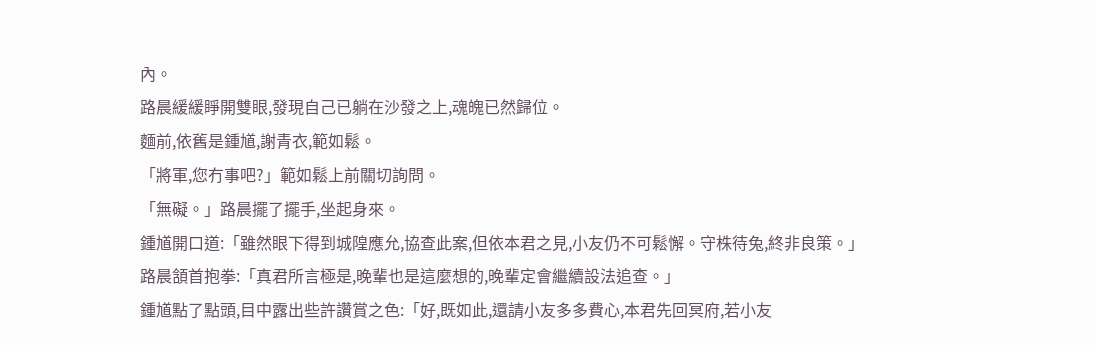內。
路晨緩緩睜開雙眼,發現自己已躺在沙發之上,魂魄已然歸位。
麵前,依舊是鍾馗,謝青衣,範如鬆。
「將軍,您冇事吧?」範如鬆上前關切詢問。
「無礙。」路晨擺了擺手,坐起身來。
鍾馗開口道:「雖然眼下得到城隍應允,協查此案,但依本君之見,小友仍不可鬆懈。守株待兔,終非良策。」
路晨頷首抱拳:「真君所言極是,晚輩也是這麼想的,晚輩定會繼續設法追查。」
鍾馗點了點頭,目中露出些許讚賞之色:「好,既如此,還請小友多多費心,本君先回冥府,若小友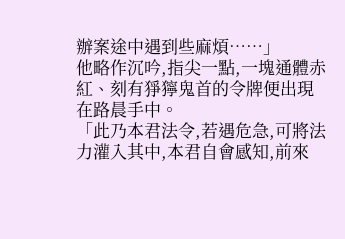辦案途中遇到些麻煩……」
他略作沉吟,指尖一點,一塊通體赤紅、刻有猙獰鬼首的令牌便出現在路晨手中。
「此乃本君法令,若遇危急,可將法力灌入其中,本君自會感知,前來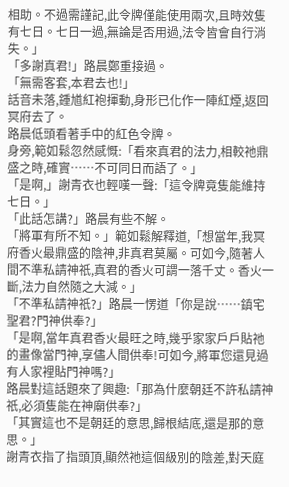相助。不過需謹記,此令牌僅能使用兩次,且時效隻有七日。七日一過,無論是否用過,法令皆會自行消失。」
「多謝真君!」路晨鄭重接過。
「無需客套,本君去也!」
話音未落,鍾馗紅袍揮動,身形已化作一陣紅煙,返回冥府去了。
路晨低頭看著手中的紅色令牌。
身旁,範如鬆忽然感慨:「看來真君的法力,相較祂鼎盛之時,確實……不可同日而語了。」
「是啊,」謝青衣也輕嘆一聲:「這令牌竟隻能維持七日。」
「此話怎講?」路晨有些不解。
「將軍有所不知。」範如鬆解釋道,「想當年,我冥府香火最鼎盛的陰神,非真君莫屬。可如今,隨著人間不準私請神祇,真君的香火可謂一落千丈。香火一斷,法力自然隨之大減。」
「不準私請神祇?」路晨一愣道「你是說……鎮宅聖君?門神供奉?」
「是啊,當年真君香火最旺之時,幾乎家家戶戶貼祂的畫像當門神,享儘人間供奉!可如今,將軍您還見過有人家裡貼門神嗎?」
路晨對這話題來了興趣:「那為什麼朝廷不許私請神祇,必須隻能在神廟供奉?」
「其實這也不是朝廷的意思,歸根結底,還是那的意思。」
謝青衣指了指頭頂,顯然祂這個級別的陰差,對天庭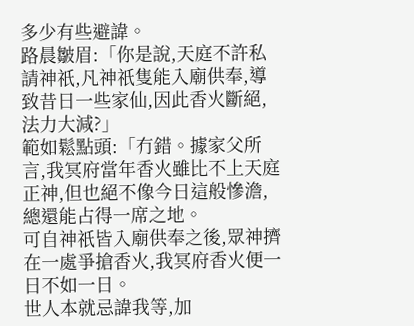多少有些避諱。
路晨皺眉:「你是說,天庭不許私請神祇,凡神祇隻能入廟供奉,導致昔日一些家仙,因此香火斷絕,法力大減?」
範如鬆點頭:「冇錯。據家父所言,我冥府當年香火雖比不上天庭正神,但也絕不像今日這般慘澹,總還能占得一席之地。
可自神祇皆入廟供奉之後,眾神擠在一處爭搶香火,我冥府香火便一日不如一日。
世人本就忌諱我等,加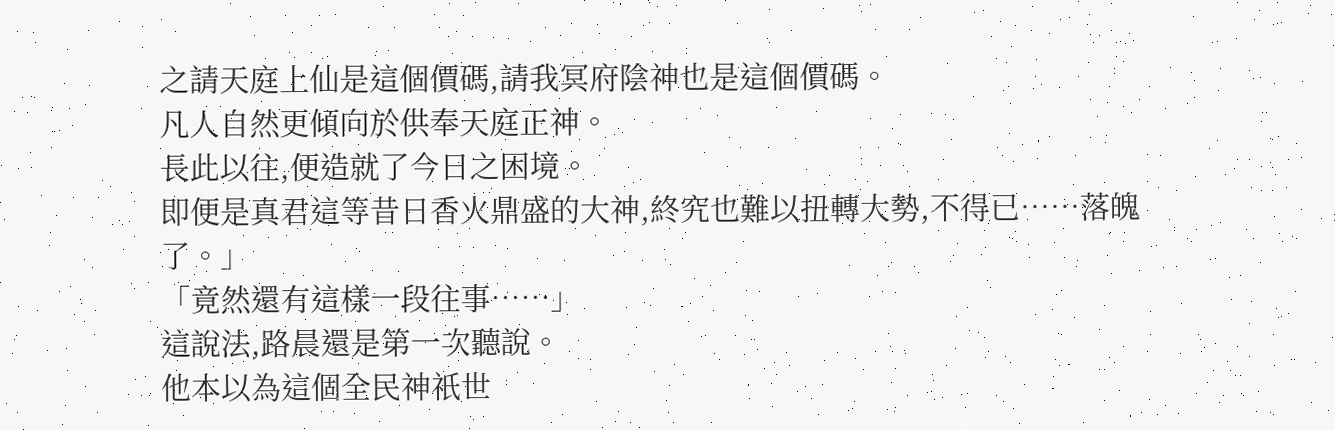之請天庭上仙是這個價碼,請我冥府陰神也是這個價碼。
凡人自然更傾向於供奉天庭正神。
長此以往,便造就了今日之困境。
即便是真君這等昔日香火鼎盛的大神,終究也難以扭轉大勢,不得已……落魄了。」
「竟然還有這樣一段往事……」
這說法,路晨還是第一次聽說。
他本以為這個全民神祇世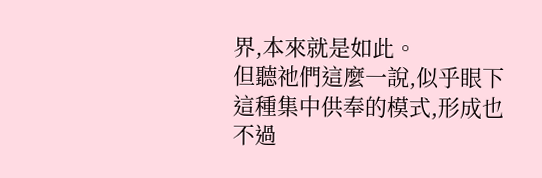界,本來就是如此。
但聽祂們這麼一說,似乎眼下這種集中供奉的模式,形成也不過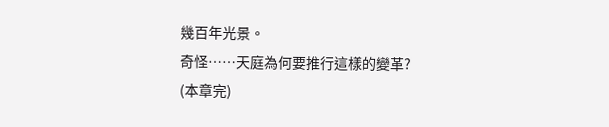幾百年光景。
奇怪……天庭為何要推行這樣的變革?
(本章完)